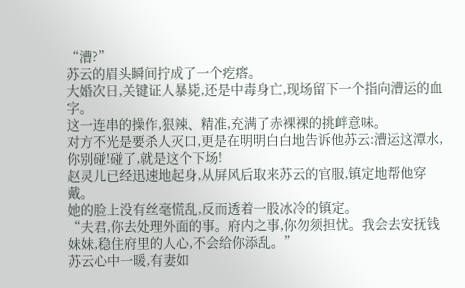“漕?”
苏云的眉头瞬间拧成了一个疙瘩。
大婚次日,关键证人暴毙,还是中毒身亡,现场留下一个指向漕运的血字。
这一连串的操作,狠辣、精准,充满了赤裸裸的挑衅意味。
对方不光是要杀人灭口,更是在明明白白地告诉他苏云:漕运这潭水,你别碰!碰了,就是这个下场!
赵灵儿已经迅速地起身,从屏风后取来苏云的官服,镇定地帮他穿戴。
她的脸上没有丝毫慌乱,反而透着一股冰冷的镇定。
“夫君,你去处理外面的事。府内之事,你勿须担忧。我会去安抚钱妹妹,稳住府里的人心,不会给你添乱。”
苏云心中一暖,有妻如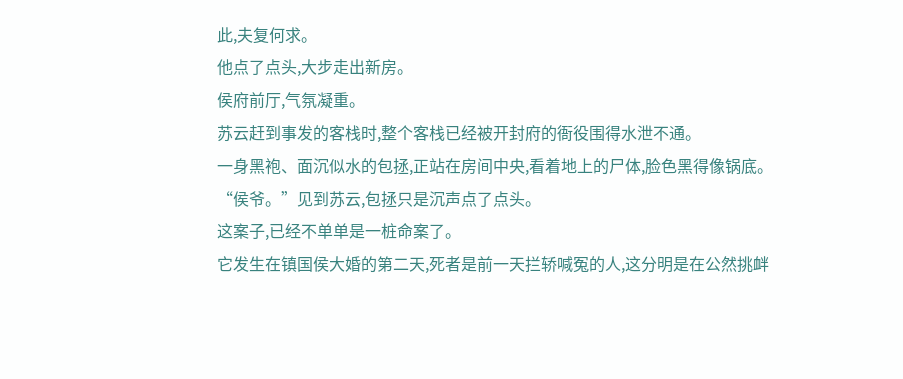此,夫复何求。
他点了点头,大步走出新房。
侯府前厅,气氛凝重。
苏云赶到事发的客栈时,整个客栈已经被开封府的衙役围得水泄不通。
一身黑袍、面沉似水的包拯,正站在房间中央,看着地上的尸体,脸色黑得像锅底。
“侯爷。”见到苏云,包拯只是沉声点了点头。
这案子,已经不单单是一桩命案了。
它发生在镇国侯大婚的第二天,死者是前一天拦轿喊冤的人,这分明是在公然挑衅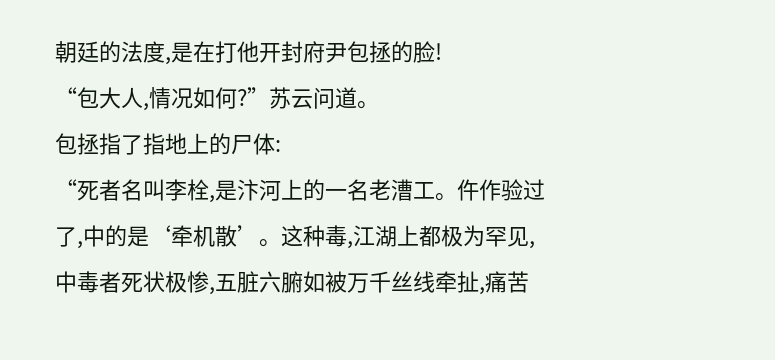朝廷的法度,是在打他开封府尹包拯的脸!
“包大人,情况如何?”苏云问道。
包拯指了指地上的尸体:
“死者名叫李栓,是汴河上的一名老漕工。仵作验过了,中的是‘牵机散’。这种毒,江湖上都极为罕见,中毒者死状极惨,五脏六腑如被万千丝线牵扯,痛苦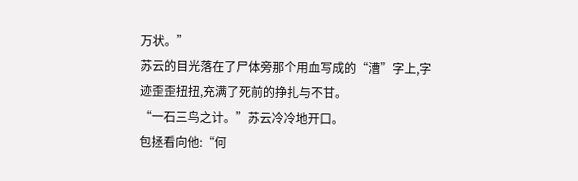万状。”
苏云的目光落在了尸体旁那个用血写成的“漕”字上,字迹歪歪扭扭,充满了死前的挣扎与不甘。
“一石三鸟之计。”苏云冷冷地开口。
包拯看向他:“何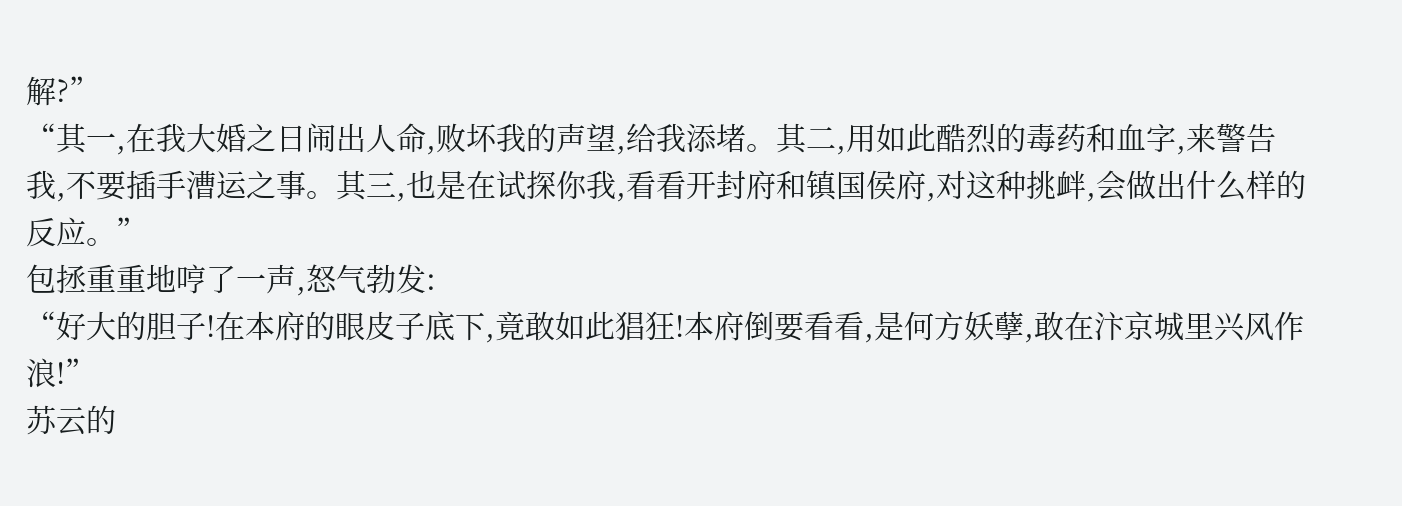解?”
“其一,在我大婚之日闹出人命,败坏我的声望,给我添堵。其二,用如此酷烈的毒药和血字,来警告我,不要插手漕运之事。其三,也是在试探你我,看看开封府和镇国侯府,对这种挑衅,会做出什么样的反应。”
包拯重重地哼了一声,怒气勃发:
“好大的胆子!在本府的眼皮子底下,竟敢如此猖狂!本府倒要看看,是何方妖孽,敢在汴京城里兴风作浪!”
苏云的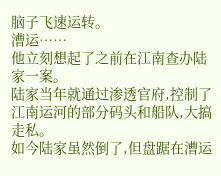脑子飞速运转。
漕运……
他立刻想起了之前在江南查办陆家一案。
陆家当年就通过渗透官府,控制了江南运河的部分码头和船队,大搞走私。
如今陆家虽然倒了,但盘踞在漕运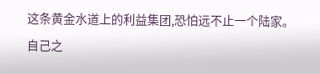这条黄金水道上的利益集团,恐怕远不止一个陆家。
自己之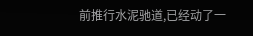前推行水泥驰道,已经动了一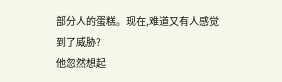部分人的蛋糕。现在,难道又有人感觉到了威胁?
他忽然想起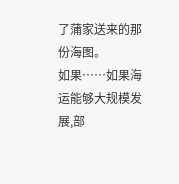了蒲家送来的那份海图。
如果……如果海运能够大规模发展,部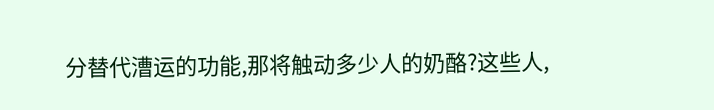分替代漕运的功能,那将触动多少人的奶酪?这些人,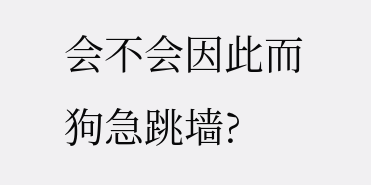会不会因此而狗急跳墙?